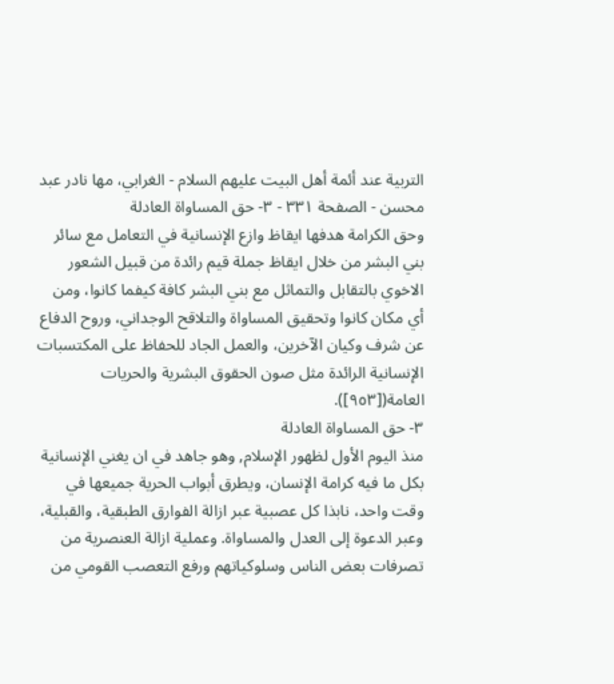التربية عند أئمة أهل البيت عليهم السلام - الغرابي، مها نادر عبد محسن - الصفحة ٣٣١ - ٣- حق المساواة العادلة
وحق الكرامة هدفها ايقاظ وازع الإنسانية في التعامل مع سائر بني البشر من خلال ايقاظ جملة قيم رائدة من قبيل الشعور الاخوي بالتقابل والتماثل مع بني البشر كافة كيفما كانوا، ومن أي مكان كانوا وتحقيق المساواة والتلاقح الوجداني، وروح الدفاع عن شرف وكيان الآخرين، والعمل الجاد للحفاظ على المكتسبات الإنسانية الرائدة مثل صون الحقوق البشرية والحريات العامة([٩٥٣]).
٣- حق المساواة العادلة
منذ اليوم الأول لظهور الإسلام, وهو جاهد في ان يغني الإنسانية بكل ما فيه كرامة الإنسان، ويطرق أبواب الحرية جميعها في وقت واحد، نابذا كل عصبية عبر ازالة الفوارق الطبقية، والقبلية، وعبر الدعوة إلى العدل والمساواة. وعملية ازالة العنصرية من تصرفات بعض الناس وسلوكياتهم ورفع التعصب القومي من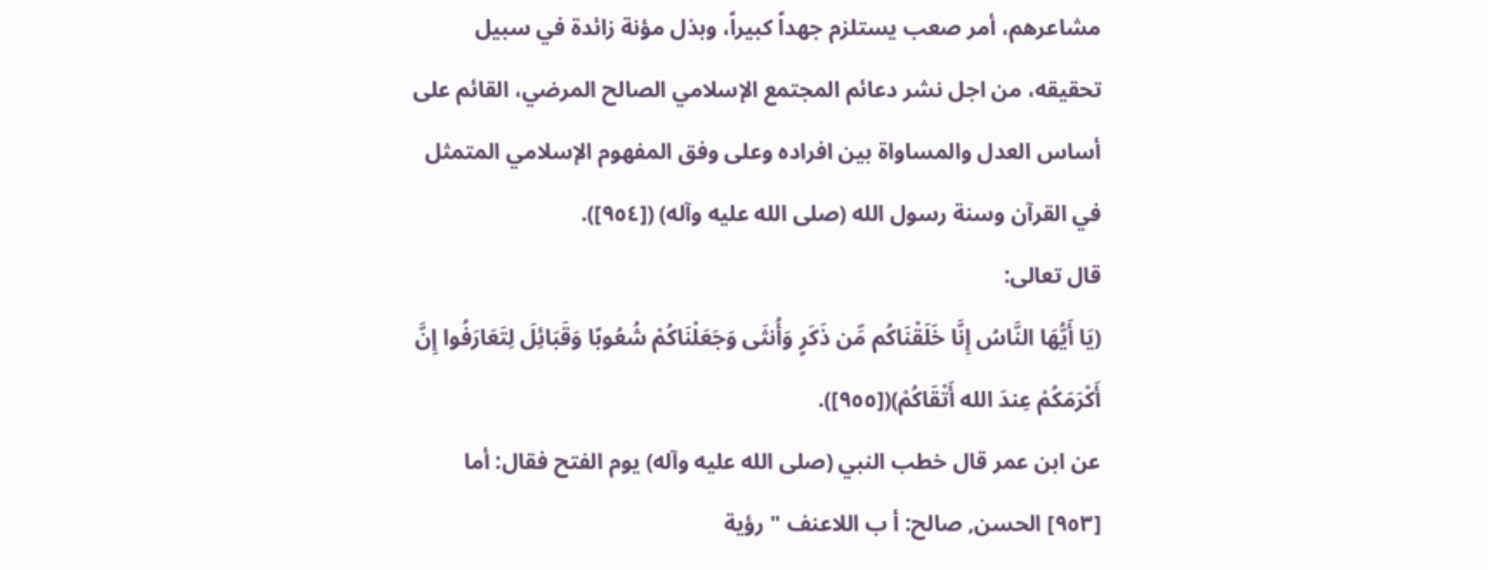مشاعرهم، أمر صعب يستلزم جهداً كبيراً، وبذل مؤنة زائدة في سبيل تحقيقه، من اجل نشر دعائم المجتمع الإسلامي الصالح المرضي، القائم على أساس العدل والمساواة بين افراده وعلى وفق المفهوم الإسلامي المتمثل في القرآن وسنة رسول الله (صلى الله عليه وآله) ([٩٥٤]).
قال تعالى:
(يَا أَيُّهَا النَّاسُ إِنَّا خَلَقْنَاكُم مِّن ذَكَرٍ وَأُنثَى وَجَعَلْنَاكُمْ شُعُوبًا وَقَبَائِلَ لِتَعَارَفُوا إِنَّ أَكْرَمَكُمْ عِندَ الله أَتْقَاكُمْ)([٩٥٥]).
عن ابن عمر قال خطب النبي (صلى الله عليه وآله) يوم الفتح فقال: أما
[٩٥٣] الحسن, صالح: أ ب اللاعنف " رؤية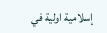إسلامية اولية في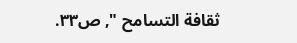ثقافة التسامح ", ص٣٣.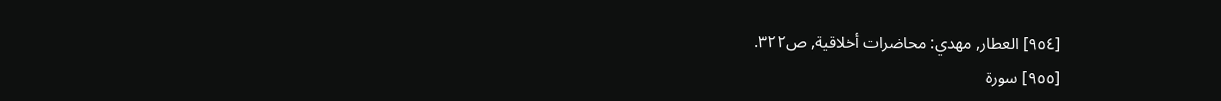[٩٥٤] العطار, مهدي: محاضرات أخلاقية, ص٣٢٢.
[٩٥٥] سورة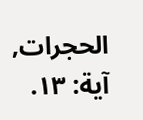الحجرات, آية: ١٣.